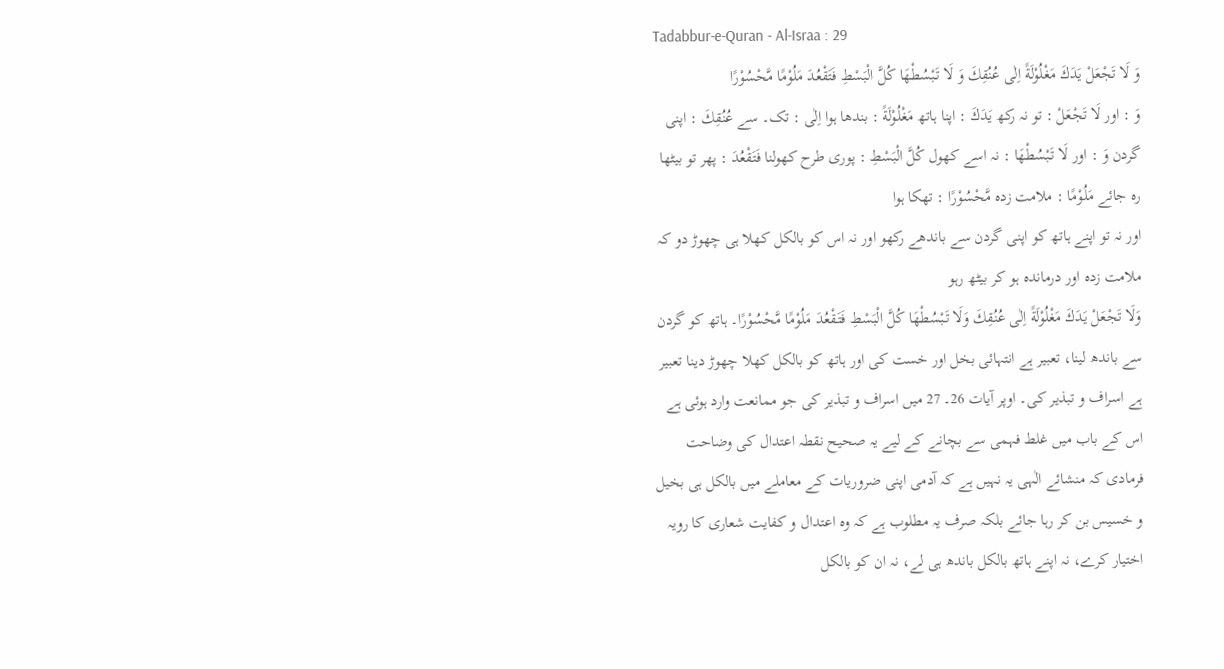Tadabbur-e-Quran - Al-Israa : 29
وَ لَا تَجْعَلْ یَدَكَ مَغْلُوْلَةً اِلٰى عُنُقِكَ وَ لَا تَبْسُطْهَا كُلَّ الْبَسْطِ فَتَقْعُدَ مَلُوْمًا مَّحْسُوْرًا
وَ : اور لَا تَجْعَلْ : تو نہ رکھ يَدَكَ : اپنا ہاتھ مَغْلُوْلَةً : بندھا ہوا اِلٰى : تک۔ سے عُنُقِكَ : اپنی گردن وَ : اور لَا تَبْسُطْهَا : نہ اسے کھول كُلَّ الْبَسْطِ : پوری طرح کھولنا فَتَقْعُدَ : پھر تو بیٹھا رہ جائے مَلُوْمًا : ملامت زدہ مَّحْسُوْرًا : تھکا ہوا
اور نہ تو اپنے ہاتھ کو اپنی گردن سے باندھے رکھو اور نہ اس کو بالکل کھلا ہی چھوڑ دو کہ ملامت زدہ اور درماندہ ہو کر بیٹھ رہو
وَلَا تَجْعَلْ يَدَكَ مَغْلُوْلَةً اِلٰى عُنُقِكَ وَلَا تَبْسُطْهَا كُلَّ الْبَسْطِ فَتَـقْعُدَ مَلُوْمًا مَّحْسُوْرًا۔ ہاتھ کو گردن سے باندھ لینا، تعبیر ہے انتہائی بخل اور خست کی اور ہاتھ کو بالکل کھلا چھوڑ دینا تعبیر ہے اسراف و تبذیر کی۔ اوپر آیات 26۔ 27 میں اسراف و تبذیر کی جو ممانعت وارد ہوئی ہے اس کے باب میں غلط فہمی سے بچانے کے لیے یہ صحیح نقطہ اعتدال کی وضاحت فرمادی کہ منشائے الٰہی یہ نہیں ہے کہ آدمی اپنی ضروریات کے معاملے میں بالکل ہی بخیل و خسیس بن کر رہا جائے بلکہ صرف یہ مطلوب ہے کہ وہ اعتدال و کفایت شعاری کا رویہ اختیار کرے، نہ اپنے ہاتھ بالکل باندھ ہی لے، نہ ان کو بالکل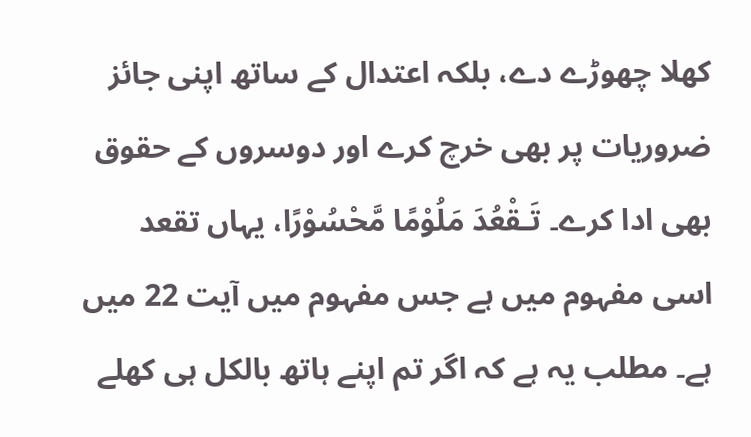کھلا چھوڑے دے، بلکہ اعتدال کے ساتھ اپنی جائز ضروریات پر بھی خرچ کرے اور دوسروں کے حقوق بھی ادا کرے۔ تَـقْعُدَ مَلُوْمًا مَّحْسُوْرًا، یہاں تقعد اسی مفہوم میں ہے جس مفہوم میں آیت 22 میں ہے۔ مطلب یہ ہے کہ اگر تم اپنے ہاتھ بالکل ہی کھلے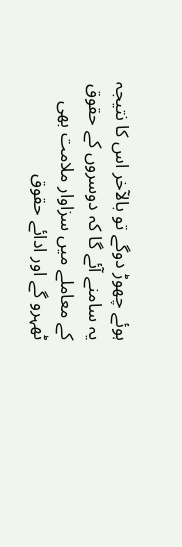ہوئے چھوڑ دوگے تو بالآخر اس کا نتیجہ یہ سامنے آئے گا کہ دوسروں کے حقوق کے معاملے میں سزاوار ملامت بھی ٹھہرو گے اور ادائے حقوق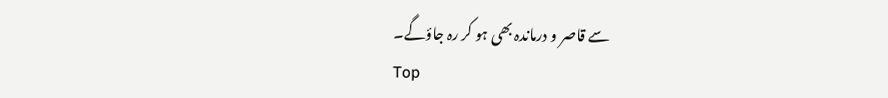سے قاصر و درماندہ بھی ہو کر رہ جاؤگے۔
Top